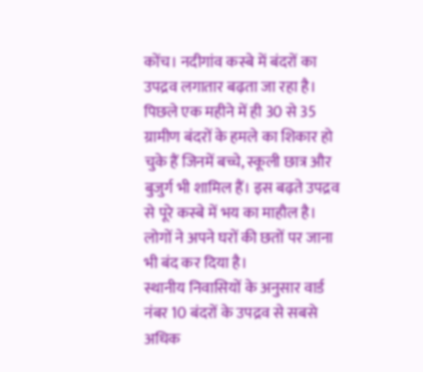कोंच। नदीगांव कस्बे में बंदरों का उपद्रव लगातार बढ़ता जा रहा है। पिछले एक महीने में ही 30 से 35 ग्रामीण बंदरों के हमले का शिकार हो चुके हैं जिनमें बच्चे, स्कूली छात्र और बुजुर्ग भी शामिल हैं। इस बढ़ते उपद्रव से पूरे कस्बे में भय का माहौल है। लोगों ने अपने घरों की छतों पर जाना भी बंद कर दिया है।
स्थानीय निवासियों के अनुसार वार्ड नंबर 10 बंदरों के उपद्रव से सबसे अधिक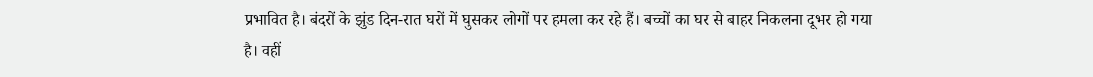प्रभावित है। बंदरों के झुंड दिन-रात घरों में घुसकर लोगों पर हमला कर रहे हैं। बच्चों का घर से बाहर निकलना दूभर हो गया है। वहीं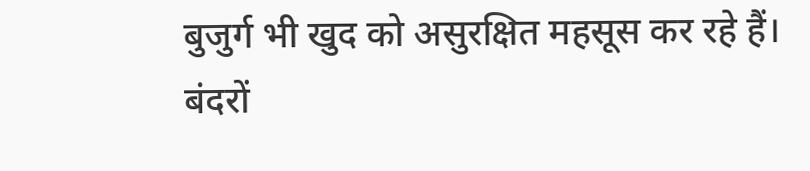बुजुर्ग भी खुद को असुरक्षित महसूस कर रहे हैं। बंदरों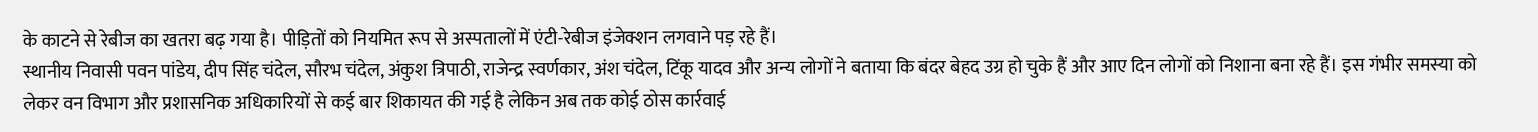के काटने से रेबीज का खतरा बढ़ गया है। पीड़ितों को नियमित रूप से अस्पतालों में एंटी-रेबीज इंजेक्शन लगवाने पड़ रहे हैं।
स्थानीय निवासी पवन पांडेय, दीप सिंह चंदेल, सौरभ चंदेल, अंकुश त्रिपाठी, राजेन्द्र स्वर्णकार, अंश चंदेल, टिंकू यादव और अन्य लोगों ने बताया कि बंदर बेहद उग्र हो चुके हैं और आए दिन लोगों को निशाना बना रहे हैं। इस गंभीर समस्या को लेकर वन विभाग और प्रशासनिक अधिकारियों से कई बार शिकायत की गई है लेकिन अब तक कोई ठोस कार्रवाई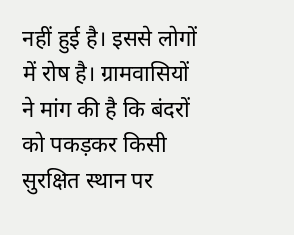नहीं हुई है। इससे लोगों में रोष है। ग्रामवासियों ने मांग की है कि बंदरों को पकड़कर किसी सुरक्षित स्थान पर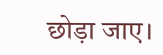छोड़ा जाए।